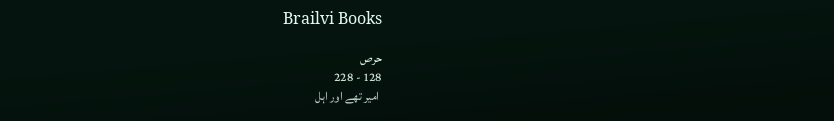Brailvi Books

حرص
128 - 228
 امیر تھے اور اہل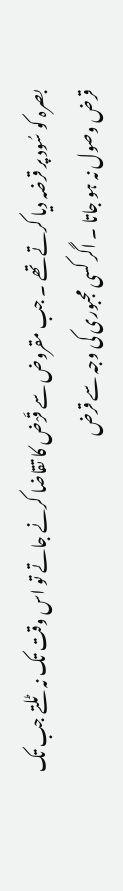بصرہ کو سُود پر قرضہ دیا کرتے تھے ۔ جب مقروض سے قَرْض کا تقاضا کرنے جاتے تو اس وقت تک نہ ٹلتے جب تک قرض وصول نہ ہو جاتا ۔ اگر کسی مجبوری کی وجہ سے قرض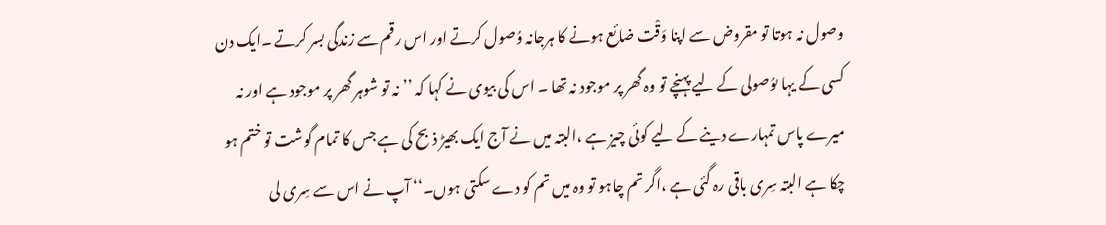وصول نہ ہوتا تو مقروض سے اپنا وَقْت ضائع ہونے کا ہرجانہ وُصول کرتے اور اس رقم سے زندگی بسر کرتے ۔ایک دن کسی کے یہا ںوُصولی کے لیے پہنچے تو وہ گھر پر موجود نہ تھا ۔ اس کی بیوی نے کہا کہ ’’ نہ تو شوہر گھر پر موجود ہے اور نہ میرے پاس تمہارے دینے کے لیے کوئی چیز ہے ،البتہ میں نے آج ایک بھیڑ ذبح کی ہے جس کا تمام گوشت تو ختم ہو چکا ہے البتہ سِری باقی رہ گئی ہے ،اگر تم چاہو تو وہ میں تم کو دے سکتی ہوں۔‘‘ آپ نے اس سے سِری لی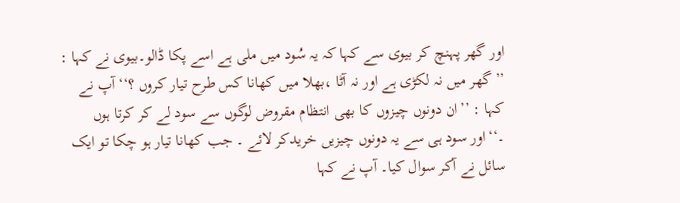اور گھر پہنچ کر بیوی سے کہا کہ یہ سُود میں ملی ہے اسے پکا ڈالو۔بیوی نے کہا : ’’گھر میں نہ لکڑی ہے اور نہ آٹا ،بھلا میں کھانا کس طرح تیار کروں ؟‘‘آپ نے کہا : ’’ان دونوں چیزوں کا بھی انتظام مقروض لوگوں سے سود لے کر کرتا ہوں ۔‘‘اور سود ہی سے یہ دونوں چیزیں خریدکر لائے ۔ جب کھانا تیار ہو چکا تو ایک سائل نے آکر سوال کیا۔ آپ نے کہا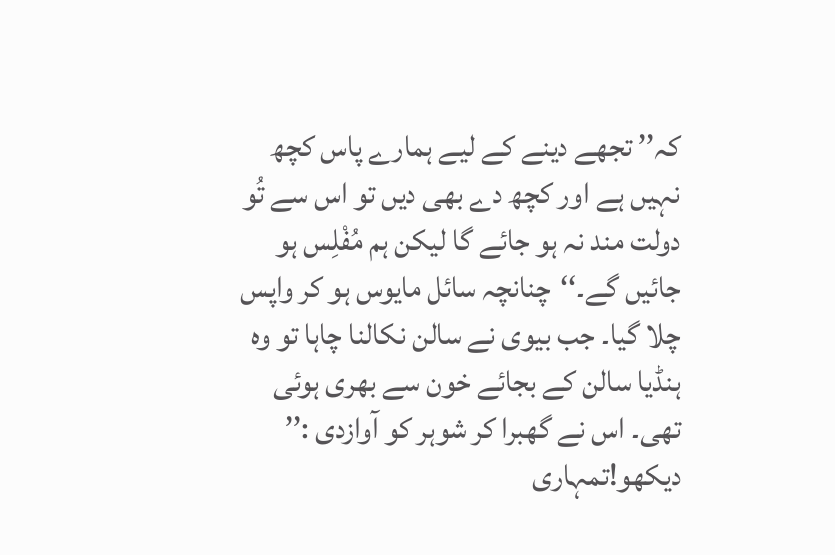کہ’’ تجھے دینے کے لیے ہمارے پاس کچھ نہیں ہے اور کچھ دے بھی دیں تو اس سے تُو دولت مند نہ ہو جائے گا لیکن ہم مُفْلِس ہو جائیں گے۔‘‘چنانچہ سائل مایوس ہو کر واپس چلا گیا۔ جب بیوی نے سالن نکالنا چاہا تو وہ ہنڈیا سالن کے بجائے خون سے بھری ہوئی تھی۔ اس نے گھبرا کر شوہر کو آوازدی :’’ دیکھو!تمہاری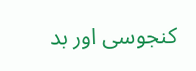کنجوسی اور بد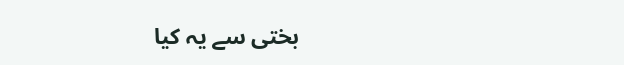بختی سے یہ کیا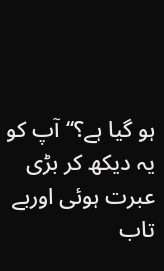ہو گیا ہے؟‘‘آپ کو یہ دیکھ کر بڑی عبرت ہوئی اوربے تاب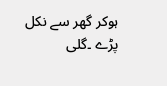ہوکر گھر سے نکل پڑے ۔گلی